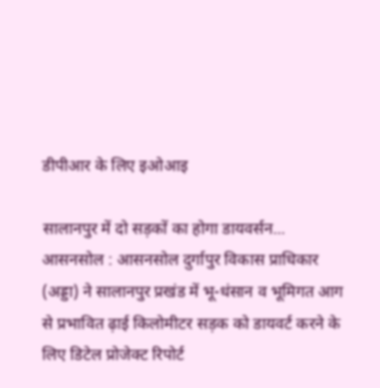डीपीआर के लिए इओआइ

सालानपुर में दो सड़कों का होगा डायवर्सन... आसनसोल : आसनसोल दुर्गापुर विकास प्राधिकार (अड्डा) ने सालानपुर प्रखंड में भू-धंसान व भूमिगत आग से प्रभावित ढ़ाई किलोमीटर सड़क को डायवर्ट करने के लिए डिटेल प्रोजेक्ट रिपोर्ट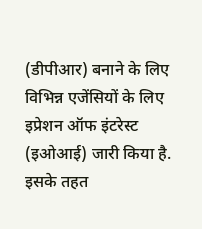(डीपीआर) बनाने के लिए विभिन्न एजेंसियों के लिए इप्रेशन ऑफ इंटरेस्ट (इओआई) जारी किया है. इसके तहत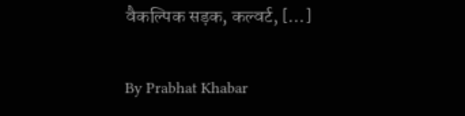वैकल्पिक सड़क, कल्वर्ट, […]

By Prabhat Khabar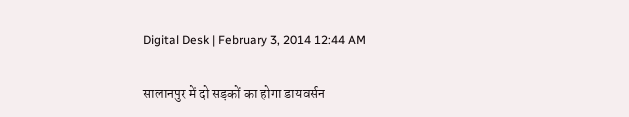Digital Desk | February 3, 2014 12:44 AM

सालानपुर में दो सड़कों का होगा डायवर्सन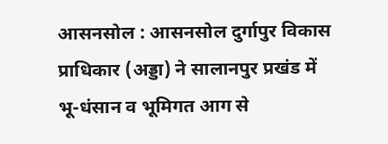आसनसोल : आसनसोल दुर्गापुर विकास प्राधिकार (अड्डा) ने सालानपुर प्रखंड में भू-धंसान व भूमिगत आग से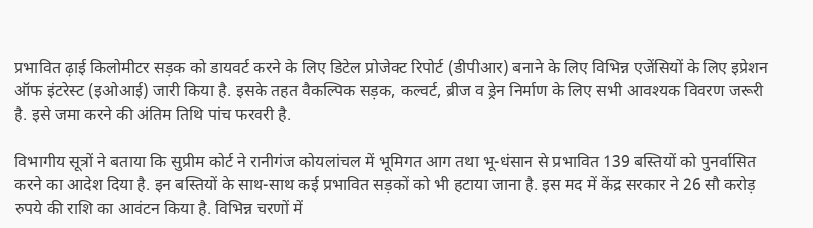प्रभावित ढ़ाई किलोमीटर सड़क को डायवर्ट करने के लिए डिटेल प्रोजेक्ट रिपोर्ट (डीपीआर) बनाने के लिए विभिन्न एजेंसियों के लिए इप्रेशन ऑफ इंटरेस्ट (इओआई) जारी किया है. इसके तहत वैकल्पिक सड़क, कल्वर्ट, ब्रीज व ड्रेन निर्माण के लिए सभी आवश्यक विवरण जरूरी है. इसे जमा करने की अंतिम तिथि पांच फरवरी है.

विभागीय सूत्रों ने बताया कि सुप्रीम कोर्ट ने रानीगंज कोयलांचल में भूमिगत आग तथा भू-धंसान से प्रभावित 139 बस्तियों को पुनर्वासित करने का आदेश दिया है. इन बस्तियों के साथ-साथ कई प्रभावित सड़कों को भी हटाया जाना है. इस मद में केंद्र सरकार ने 26 सौ करोड़ रुपये की राशि का आवंटन किया है. विभिन्न चरणों में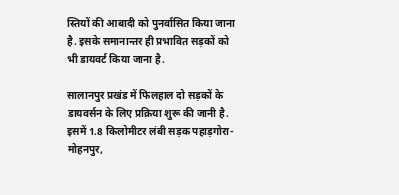स्तियों की आबादी को पुनर्वासित किया जाना है. इसके समानान्तर ही प्रभावित सड़कों को भी डायवर्ट किया जाना है.

सालानपुर प्रखंड में फिलहाल दो सड़कों के डायवर्सन के लिए प्रक्रिया शुरू की जानी है. इसमें 1.8 किलोमीटर लंबी सड़क पहाड़गोरा-मोहनपुर,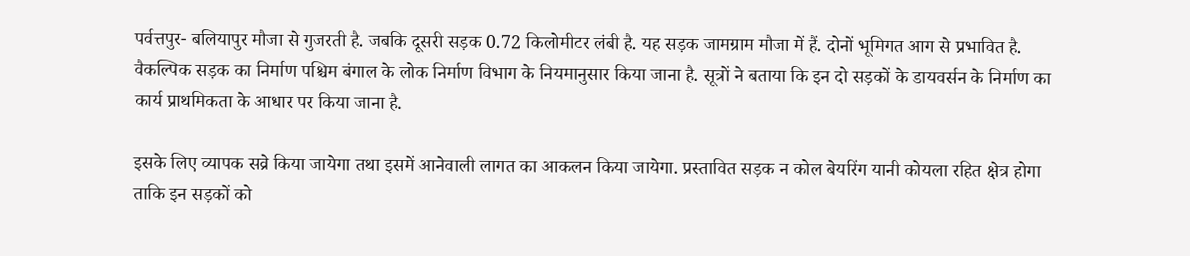पर्वत्तपुर- बलियापुर मौजा से गुजरती है. जबकि दूसरी सड़क 0.72 किलोमीटर लंबी है. यह सड़क जामग्राम मौजा में हैं. दोनों भूमिगत आग से प्रभावित है. वैकल्पिक सड़क का निर्माण पश्चिम बंगाल के लोक निर्माण विभाग के नियमानुसार किया जाना है. सूत्रों ने बताया कि इन दो सड़कों के डायवर्सन के निर्माण का कार्य प्राथमिकता के आधार पर किया जाना है.

इसके लिए व्यापक सव्रे किया जायेगा तथा इसमें आनेवाली लागत का आकलन किया जायेगा. प्रस्तावित सड़क न कोल बेयरिंग यानी कोयला रहित क्षेत्र होगा ताकि इन सड़कों को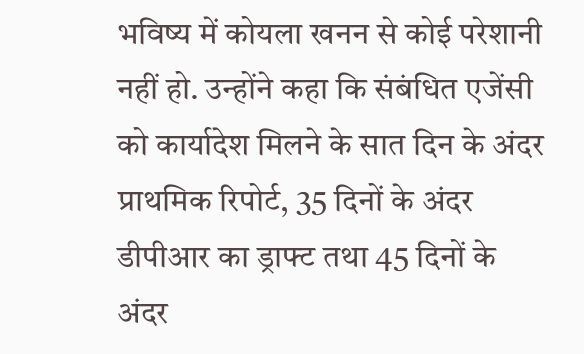भविष्य में कोयला खनन से कोई परेशानी नहीं हो. उन्होंने कहा कि संबंधित एजेंसी को कार्यादेश मिलने के सात दिन के अंदर प्राथमिक रिपोर्ट, 35 दिनों के अंदर डीपीआर का ड्राफ्ट तथा 45 दिनों के अंदर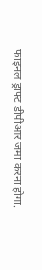फाइनल ड्राफ्ट डीपीआर जमा करना होगा.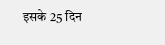इसके 25 दिन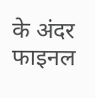के अंदर फाइनल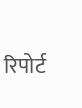रिपोर्ट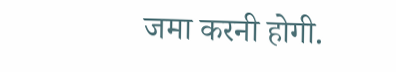जमा करनी होगी.